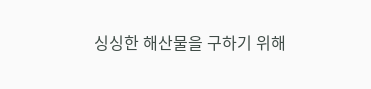싱싱한 해산물을 구하기 위해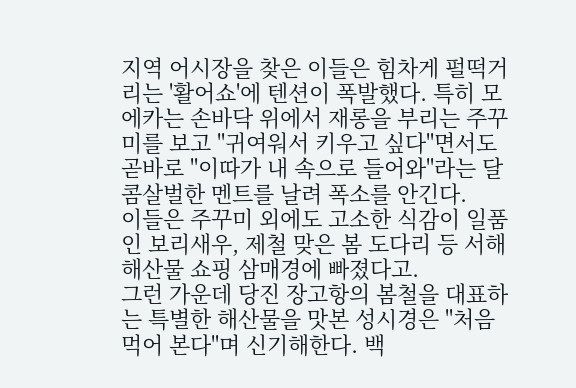지역 어시장을 찾은 이들은 힘차게 펄떡거리는 '활어쇼'에 텐션이 폭발했다. 특히 모에카는 손바닥 위에서 재롱을 부리는 주꾸미를 보고 "귀여워서 키우고 싶다"면서도 곧바로 "이따가 내 속으로 들어와"라는 달콤살벌한 멘트를 날려 폭소를 안긴다.
이들은 주꾸미 외에도 고소한 식감이 일품인 보리새우, 제철 맞은 봄 도다리 등 서해 해산물 쇼핑 삼매경에 빠졌다고.
그런 가운데 당진 장고항의 봄철을 대표하는 특별한 해산물을 맛본 성시경은 "처음 먹어 본다"며 신기해한다. 백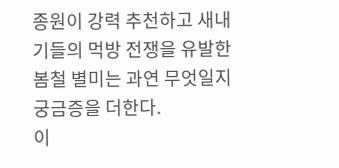종원이 강력 추천하고 새내기들의 먹방 전쟁을 유발한 봄철 별미는 과연 무엇일지 궁금증을 더한다.
이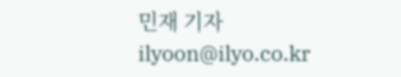민재 기자 ilyoon@ilyo.co.kr